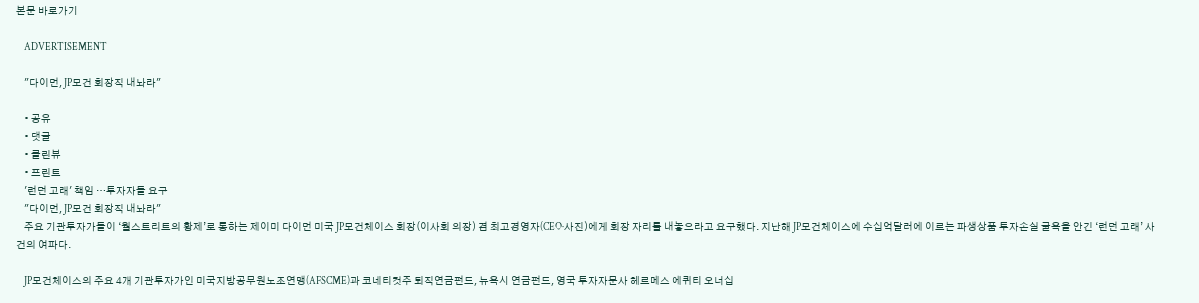본문 바로가기

    ADVERTISEMENT

    "다이먼, JP모건 회장직 내놔라"

    • 공유
    • 댓글
    • 클린뷰
    • 프린트
    '런던 고래' 책임 …투자자들 요구
    "다이먼, JP모건 회장직 내놔라"
    주요 기관투자가들이 ‘월스트리트의 황제’로 통하는 제이미 다이먼 미국 JP모건체이스 회장(이사회 의장) 겸 최고경영자(CEO·사진)에게 회장 자리를 내놓으라고 요구했다. 지난해 JP모건체이스에 수십억달러에 이르는 파생상품 투자손실 굴욕을 안긴 ‘런던 고래’ 사건의 여파다.

    JP모건체이스의 주요 4개 기관투자가인 미국지방공무원노조연맹(AFSCME)과 코네티컷주 퇴직연금펀드, 뉴욕시 연금펀드, 영국 투자자문사 헤르메스 에퀴티 오너십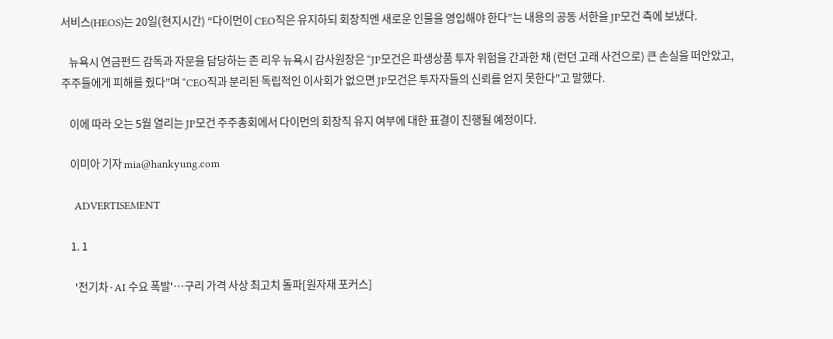서비스(HEOS)는 20일(현지시간) “다이먼이 CEO직은 유지하되 회장직엔 새로운 인물을 영입해야 한다”는 내용의 공동 서한을 JP모건 측에 보냈다.

    뉴욕시 연금펀드 감독과 자문을 담당하는 존 리우 뉴욕시 감사원장은 “JP모건은 파생상품 투자 위험을 간과한 채 (런던 고래 사건으로) 큰 손실을 떠안았고, 주주들에게 피해를 줬다”며 “CEO직과 분리된 독립적인 이사회가 없으면 JP모건은 투자자들의 신뢰를 얻지 못한다”고 말했다.

    이에 따라 오는 5월 열리는 JP모건 주주총회에서 다이먼의 회장직 유지 여부에 대한 표결이 진행될 예정이다.

    이미아 기자 mia@hankyung.com

    ADVERTISEMENT

    1. 1

      '전기차·AI 수요 폭발'…구리 가격 사상 최고치 돌파[원자재 포커스]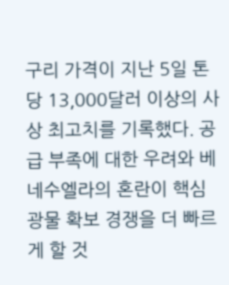구리 가격이 지난 5일 톤당 13,000달러 이상의 사상 최고치를 기록했다. 공급 부족에 대한 우려와 베네수엘라의 혼란이 핵심 광물 확보 경쟁을 더 빠르게 할 것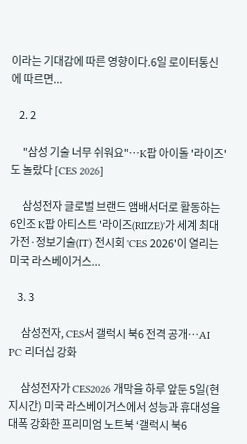이라는 기대감에 따른 영향이다.6일 로이터통신에 따르면...

    2. 2

      "삼성 기술 너무 쉬워요"…K팝 아이돌 '라이즈'도 놀랐다 [CES 2026]

      삼성전자 글로벌 브랜드 앰배서더로 활동하는 6인조 K팝 아티스트 '라이즈(RIIZE)'가 세계 최대 가전·정보기술(IT) 전시회 'CES 2026'이 열리는 미국 라스베이거스...

    3. 3

      삼성전자, CES서 갤럭시 북6 전격 공개…AI PC 리더십 강화

      삼성전자가 CES2026 개막을 하루 앞둔 5일(현지시간) 미국 라스베이거스에서 성능과 휴대성을 대폭 강화한 프리미엄 노트북 ‘갤럭시 북6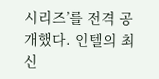시리즈’를 전격 공개했다. 인텔의 최신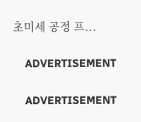초미세 공정 프...

    ADVERTISEMENT

    ADVERTISEMENT